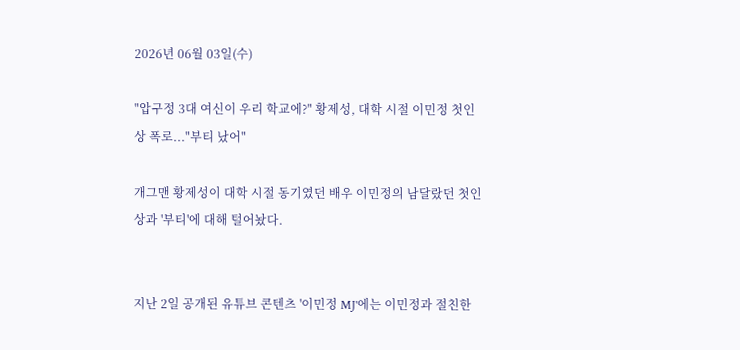2026년 06월 03일(수)

"압구정 3대 여신이 우리 학교에?" 황제성, 대학 시절 이민정 첫인상 폭로..."부티 났어"

개그맨 황제성이 대학 시절 동기였던 배우 이민정의 남달랐던 첫인상과 '부티'에 대해 털어놨다.


지난 2일 공개된 유튜브 콘텐츠 '이민정 MJ'에는 이민정과 절친한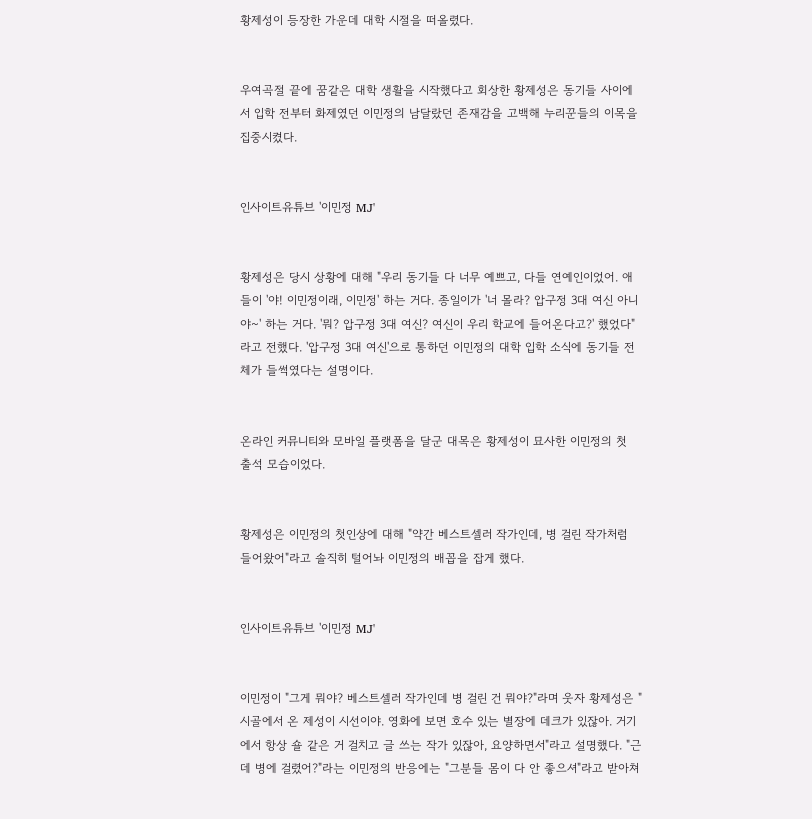황제성이 등장한 가운데 대학 시절을 떠올렸다.


우여곡절 끝에 꿈같은 대학 생활을 시작했다고 회상한 황제성은 동기들 사이에서 입학 전부터 화제였던 이민정의 남달랐던 존재감을 고백해 누리꾼들의 이목을 집중시켰다.


인사이트유튜브 '이민정 MJ'


황제성은 당시 상황에 대해 "우리 동기들 다 너무 예쁘고, 다들 연예인이었어. 애들이 '야! 이민정이래, 이민정' 하는 거다. 종일이가 '너 몰라? 압구정 3대 여신 아니야~' 하는 거다. '뭐? 압구정 3대 여신? 여신이 우리 학교에 들어온다고?' 했었다"라고 전했다. '압구정 3대 여신'으로 통하던 이민정의 대학 입학 소식에 동기들 전체가 들썩였다는 설명이다.


온라인 커뮤니티와 모바일 플랫폼을 달군 대목은 황제성이 묘사한 이민정의 첫 출석 모습이었다.


황제성은 이민정의 첫인상에 대해 "약간 베스트셀러 작가인데, 병 걸린 작가처럼 들어왔어"라고 솔직히 털어놔 이민정의 배꼽을 잡게 했다.


인사이트유튜브 '이민정 MJ'


이민정이 "그게 뭐야? 베스트셀러 작가인데 병 걸린 건 뭐야?"라며 웃자 황제성은 "시골에서 온 제성이 시선이야. 영화에 보면 호수 있는 별장에 데크가 있잖아. 거기에서 항상 숄 같은 거 걸치고 글 쓰는 작가 있잖아, 요양하면서"라고 설명했다. "근데 병에 걸렸어?"라는 이민정의 반응에는 "그분들 몸이 다 안 좋으셔"라고 받아쳐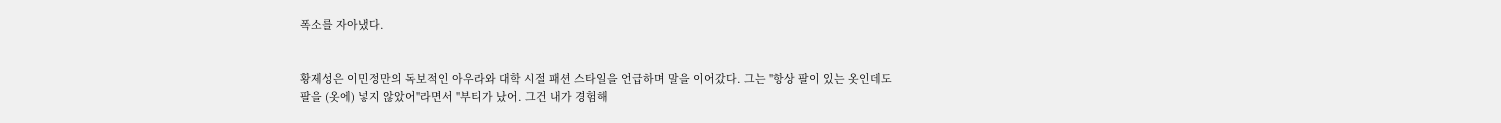폭소를 자아냈다.


황제성은 이민정만의 독보적인 아우라와 대학 시절 패션 스타일을 언급하며 말을 이어갔다. 그는 "항상 팔이 있는 옷인데도 팔을 (옷에) 넣지 않았어"라면서 "부티가 났어. 그건 내가 경험해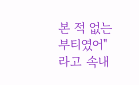본 적 없는 부티였어"라고 속내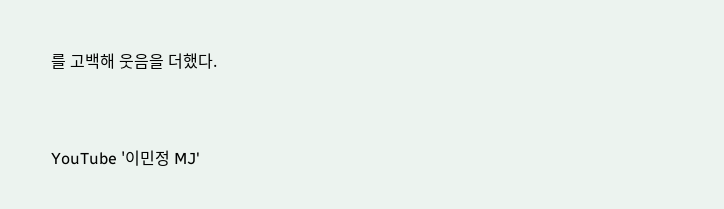를 고백해 웃음을 더했다.


YouTube '이민정 MJ'